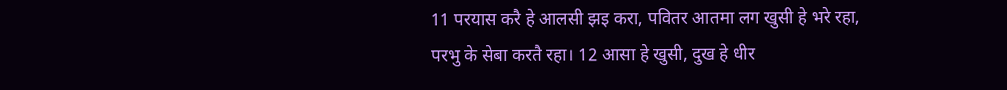11 परयास करै हे आलसी झइ करा, पवितर आतमा लग खुसी हे भरे रहा, परभु के सेबा करतै रहा। 12 आसा हे खुसी, दुख हे धीर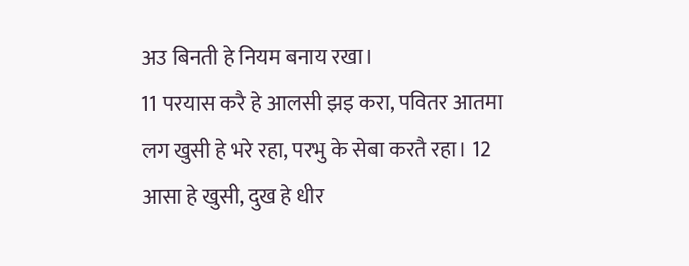अउ बिनती हे नियम बनाय रखा।
11 परयास करै हे आलसी झइ करा, पवितर आतमा लग खुसी हे भरे रहा, परभु के सेबा करतै रहा। 12 आसा हे खुसी, दुख हे धीर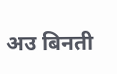अउ बिनती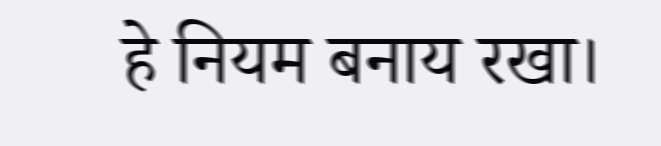हे नियम बनाय रखा।